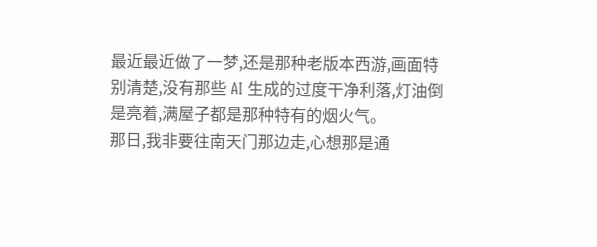最近最近做了一梦,还是那种老版本西游,画面特别清楚,没有那些 AI 生成的过度干净利落,灯油倒是亮着,满屋子都是那种特有的烟火气。
那日,我非要往南天门那边走,心想那是通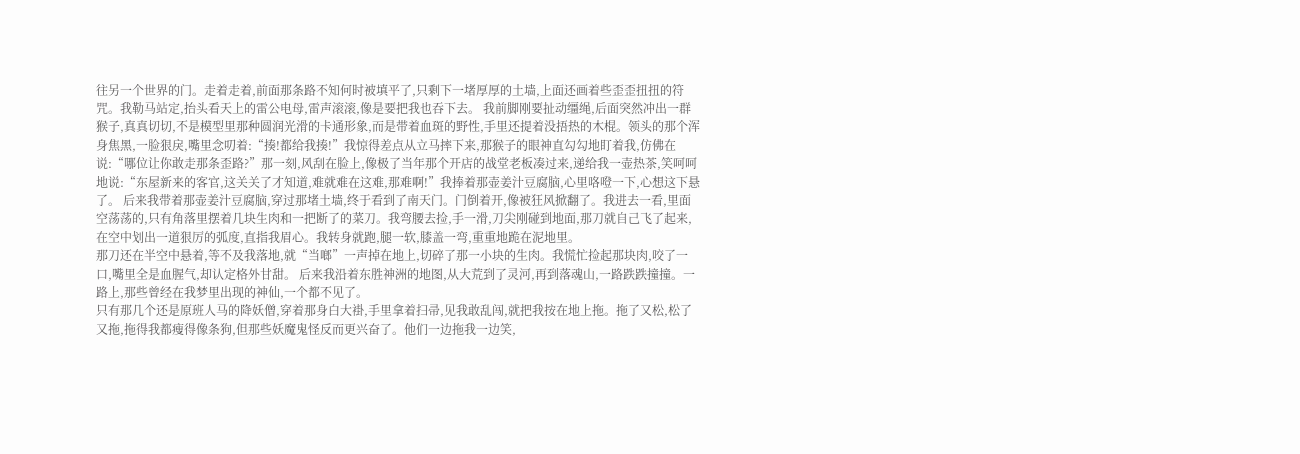往另一个世界的门。走着走着,前面那条路不知何时被填平了,只剩下一堵厚厚的土墙,上面还画着些歪歪扭扭的符咒。我勒马站定,抬头看天上的雷公电母,雷声滚滚,像是要把我也吞下去。 我前脚刚要扯动缰绳,后面突然冲出一群猴子,真真切切,不是模型里那种圆润光滑的卡通形象,而是带着血斑的野性,手里还提着没捂热的木棍。领头的那个浑身焦黑,一脸狠戾,嘴里念叨着:“揍!都给我揍!”我惊得差点从立马摔下来,那猴子的眼神直勾勾地盯着我,仿佛在说:“哪位让你敢走那条歪路?”那一刻,风刮在脸上,像极了当年那个开店的战堂老板凑过来,递给我一壶热茶,笑呵呵地说:“东屋新来的客官,这关关了才知道,难就难在这难,那难啊!”我捧着那壶姜汁豆腐脑,心里咯噔一下,心想这下悬了。 后来我带着那壶姜汁豆腐脑,穿过那堵土墙,终于看到了南天门。门倒着开,像被狂风掀翻了。我进去一看,里面空荡荡的,只有角落里摆着几块生肉和一把断了的菜刀。我弯腰去捡,手一滑,刀尖刚碰到地面,那刀就自己飞了起来,在空中划出一道狠厉的弧度,直指我眉心。我转身就跑,腿一软,膝盖一弯,重重地跪在泥地里。
那刀还在半空中悬着,等不及我落地,就“当啷”一声掉在地上,切碎了那一小块的生肉。我慌忙捡起那块肉,咬了一口,嘴里全是血腥气,却认定格外甘甜。 后来我沿着东胜神洲的地图,从大荒到了灵河,再到落魂山,一路跌跌撞撞。一路上,那些曾经在我梦里出现的神仙,一个都不见了。
只有那几个还是原班人马的降妖僧,穿着那身白大褂,手里拿着扫帚,见我敢乱闯,就把我按在地上拖。拖了又松,松了又拖,拖得我都瘦得像条狗,但那些妖魔鬼怪反而更兴奋了。他们一边拖我一边笑,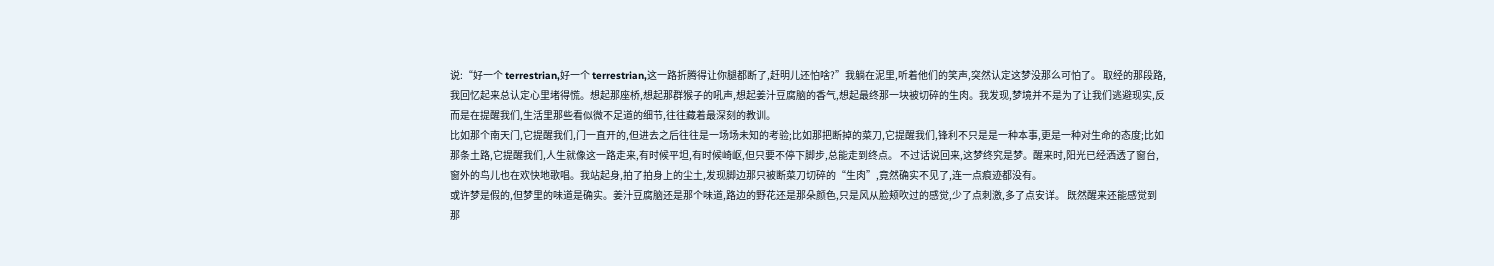说:“好一个 terrestrian,好一个 terrestrian,这一路折腾得让你腿都断了,赶明儿还怕啥?”我躺在泥里,听着他们的笑声,突然认定这梦没那么可怕了。 取经的那段路,我回忆起来总认定心里堵得慌。想起那座桥,想起那群猴子的吼声,想起姜汁豆腐脑的香气,想起最终那一块被切碎的生肉。我发现,梦境并不是为了让我们逃避现实,反而是在提醒我们,生活里那些看似微不足道的细节,往往藏着最深刻的教训。
比如那个南天门,它提醒我们,门一直开的,但进去之后往往是一场场未知的考验;比如那把断掉的菜刀,它提醒我们,锋利不只是是一种本事,更是一种对生命的态度;比如那条土路,它提醒我们,人生就像这一路走来,有时候平坦,有时候崎岖,但只要不停下脚步,总能走到终点。 不过话说回来,这梦终究是梦。醒来时,阳光已经洒透了窗台,窗外的鸟儿也在欢快地歌唱。我站起身,拍了拍身上的尘土,发现脚边那只被断菜刀切碎的“生肉”,竟然确实不见了,连一点痕迹都没有。
或许梦是假的,但梦里的味道是确实。姜汁豆腐脑还是那个味道,路边的野花还是那朵颜色,只是风从脸颊吹过的感觉,少了点刺激,多了点安详。 既然醒来还能感觉到那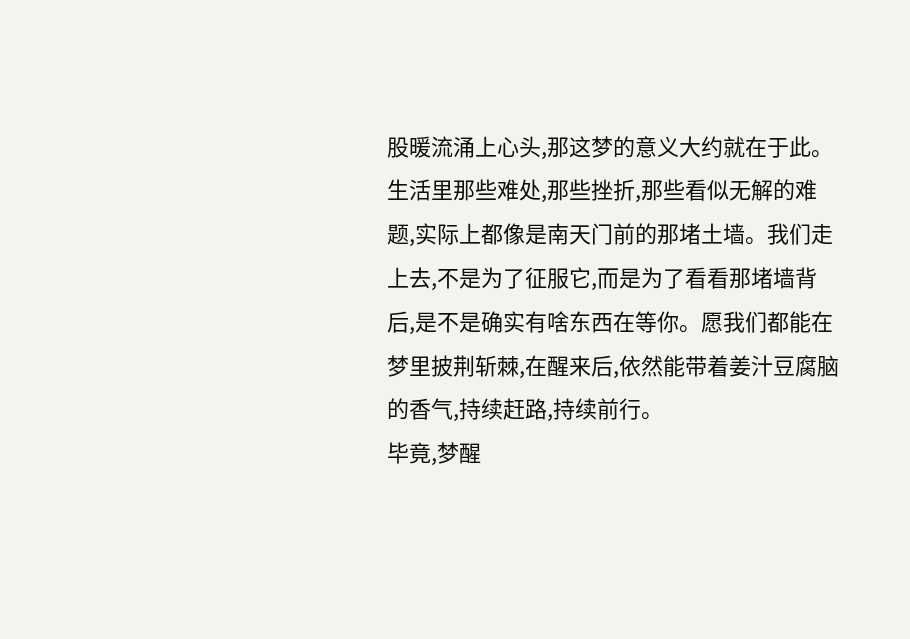股暖流涌上心头,那这梦的意义大约就在于此。生活里那些难处,那些挫折,那些看似无解的难题,实际上都像是南天门前的那堵土墙。我们走上去,不是为了征服它,而是为了看看那堵墙背后,是不是确实有啥东西在等你。愿我们都能在梦里披荆斩棘,在醒来后,依然能带着姜汁豆腐脑的香气,持续赶路,持续前行。
毕竟,梦醒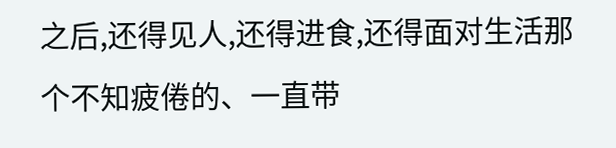之后,还得见人,还得进食,还得面对生活那个不知疲倦的、一直带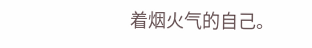着烟火气的自己。